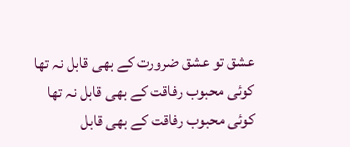عشق تو عشق ضرورت کے بھی قابل نہ تھا
کوئی محبوب رفاقت کے بھی قابل نہ تھا
کوئی محبوب رفاقت کے بھی قابل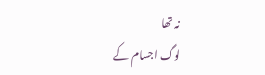نہ تھا
لوگ اجسام کے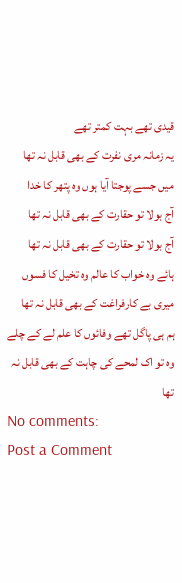قیدی تھے بہت کمتر تھے
یہ زمانہ مری نفرت کے بھی قابل نہ تھا
میں جسے پوجتا آیا ہوں وہ پتھر کا خدا
آج بولا تو حقارت کے بھی قابل نہ تھا
آج بولا تو حقارت کے بھی قابل نہ تھا
ہائے وہ خواب کا عالم وہ تخیل کا فسوں
میری بے کارفراغت کے بھی قابل نہ تھا
ہم ہی پاگل تھے وفائوں کا علم لے کے چلے
وہ تو اک لمحے کی چاہت کے بھی قابل نہ تھا
No comments:
Post a Comment